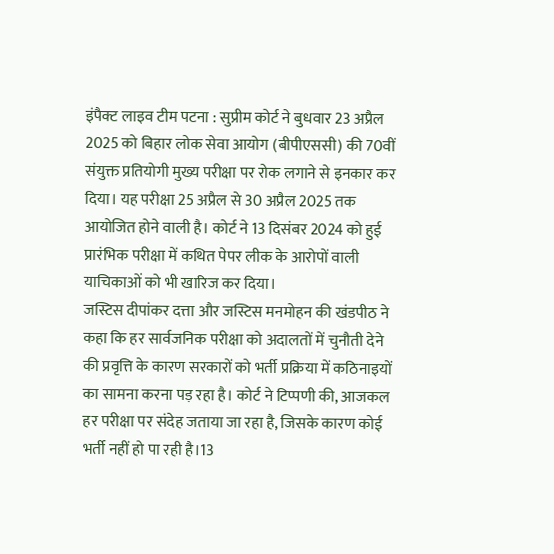इंपैक्ट लाइव टीम पटना : सुप्रीम कोर्ट ने बुधवार 23 अप्रैल 2025 को बिहार लोक सेवा आयोग (बीपीएससी) की 70वीं संयुक्त प्रतियोगी मुख्य परीक्षा पर रोक लगाने से इनकार कर दिया। यह परीक्षा 25 अप्रैल से 30 अप्रैल 2025 तक आयोजित होने वाली है। कोर्ट ने 13 दिसंबर 2024 को हुई प्रारंभिक परीक्षा में कथित पेपर लीक के आरोपों वाली याचिकाओं को भी खारिज कर दिया।
जस्टिस दीपांकर दत्ता और जस्टिस मनमोहन की खंडपीठ ने कहा कि हर सार्वजनिक परीक्षा को अदालतों में चुनौती देने की प्रवृत्ति के कारण सरकारों को भर्ती प्रक्रिया में कठिनाइयों का सामना करना पड़ रहा है। कोर्ट ने टिप्पणी की, आजकल हर परीक्षा पर संदेह जताया जा रहा है, जिसके कारण कोई भर्ती नहीं हो पा रही है।13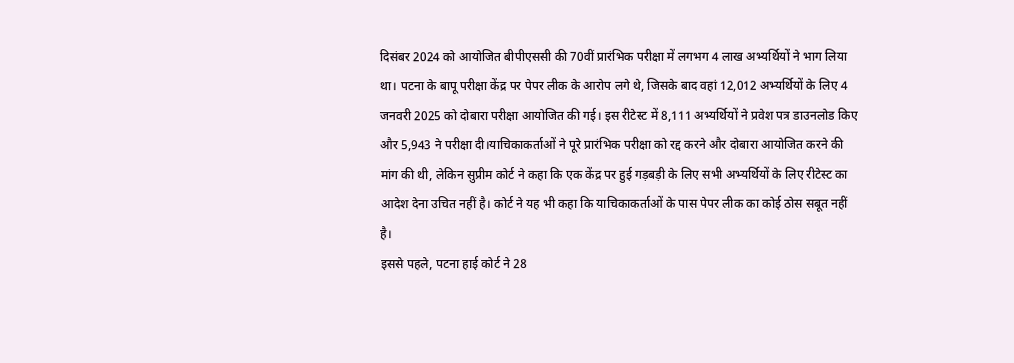दिसंबर 2024 को आयोजित बीपीएससी की 70वीं प्रारंभिक परीक्षा में लगभग 4 लाख अभ्यर्थियों ने भाग लिया था। पटना के बापू परीक्षा केंद्र पर पेपर लीक के आरोप लगे थे, जिसके बाद वहां 12,012 अभ्यर्थियों के लिए 4 जनवरी 2025 को दोबारा परीक्षा आयोजित की गई। इस रीटेस्ट में 8,111 अभ्यर्थियों ने प्रवेश पत्र डाउनलोड किए और 5,943 ने परीक्षा दी।याचिकाकर्ताओं ने पूरे प्रारंभिक परीक्षा को रद्द करने और दोबारा आयोजित करने की मांग की थी, लेकिन सुप्रीम कोर्ट ने कहा कि एक केंद्र पर हुई गड़बड़ी के लिए सभी अभ्यर्थियों के लिए रीटेस्ट का आदेश देना उचित नहीं है। कोर्ट ने यह भी कहा कि याचिकाकर्ताओं के पास पेपर लीक का कोई ठोस सबूत नहीं है।
इससे पहले, पटना हाई कोर्ट ने 28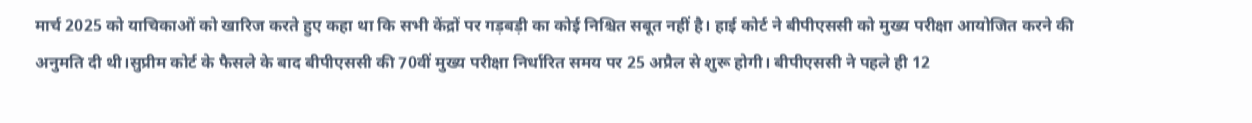मार्च 2025 को याचिकाओं को खारिज करते हुए कहा था कि सभी केंद्रों पर गड़बड़ी का कोई निश्चित सबूत नहीं है। हाई कोर्ट ने बीपीएससी को मुख्य परीक्षा आयोजित करने की अनुमति दी थी।सुप्रीम कोर्ट के फैसले के बाद बीपीएससी की 70वीं मुख्य परीक्षा निर्धारित समय पर 25 अप्रैल से शुरू होगी। बीपीएससी ने पहले ही 12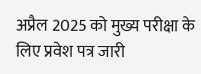अप्रैल 2025 को मुख्य परीक्षा के लिए प्रवेश पत्र जारी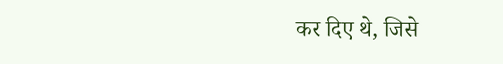कर दिए थे, जिसे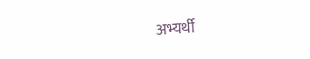अभ्यर्थी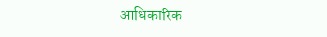आधिकारिक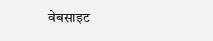वेबसाइट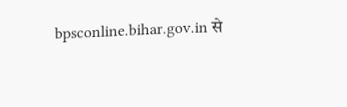bpsconline.bihar.gov.in से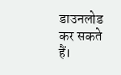डाउनलोड कर सकते हैं।